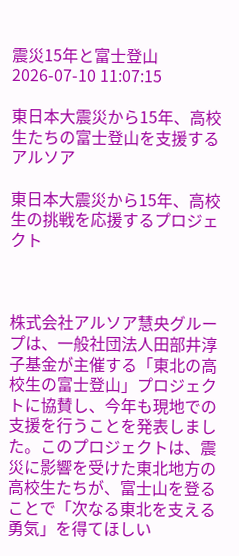震災15年と富士登山
2026-07-10 11:07:15

東日本大震災から15年、高校生たちの富士登山を支援するアルソア

東日本大震災から15年、高校生の挑戦を応援するプロジェクト



株式会社アルソア慧央グループは、一般社団法人田部井淳子基金が主催する「東北の高校生の富士登山」プロジェクトに協賛し、今年も現地での支援を行うことを発表しました。このプロジェクトは、震災に影響を受けた東北地方の高校生たちが、富士山を登ることで「次なる東北を支える勇気」を得てほしい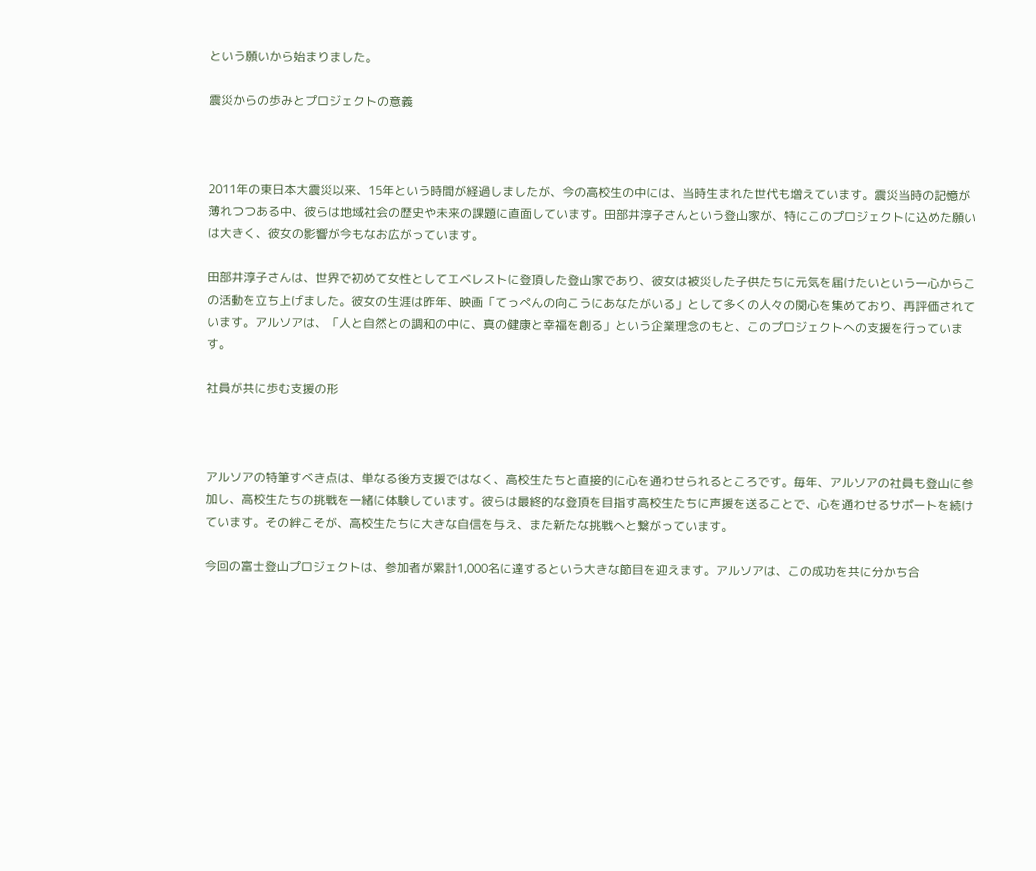という願いから始まりました。

震災からの歩みとプロジェクトの意義



2011年の東日本大震災以来、15年という時間が経過しましたが、今の高校生の中には、当時生まれた世代も増えています。震災当時の記憶が薄れつつある中、彼らは地域社会の歴史や未来の課題に直面しています。田部井淳子さんという登山家が、特にこのプロジェクトに込めた願いは大きく、彼女の影響が今もなお広がっています。

田部井淳子さんは、世界で初めて女性としてエベレストに登頂した登山家であり、彼女は被災した子供たちに元気を届けたいという一心からこの活動を立ち上げました。彼女の生涯は昨年、映画「てっぺんの向こうにあなたがいる」として多くの人々の関心を集めており、再評価されています。アルソアは、「人と自然との調和の中に、真の健康と幸福を創る」という企業理念のもと、このプロジェクトへの支援を行っています。

社員が共に歩む支援の形



アルソアの特筆すべき点は、単なる後方支援ではなく、高校生たちと直接的に心を通わせられるところです。毎年、アルソアの社員も登山に参加し、高校生たちの挑戦を一緒に体験しています。彼らは最終的な登頂を目指す高校生たちに声援を送ることで、心を通わせるサポートを続けています。その絆こそが、高校生たちに大きな自信を与え、また新たな挑戦へと繋がっています。

今回の富士登山プロジェクトは、参加者が累計1,000名に達するという大きな節目を迎えます。アルソアは、この成功を共に分かち合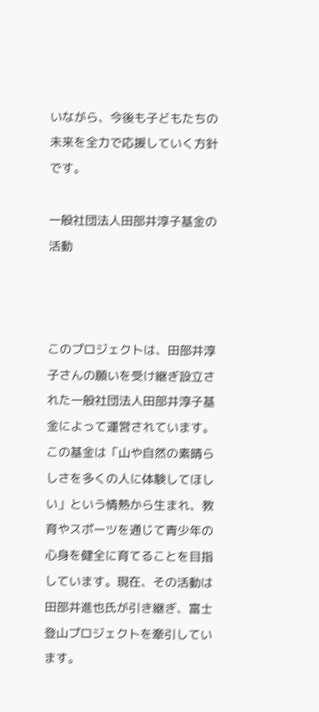いながら、今後も子どもたちの未来を全力で応援していく方針です。

一般社団法人田部井淳子基金の活動



このプロジェクトは、田部井淳子さんの願いを受け継ぎ設立された一般社団法人田部井淳子基金によって運営されています。この基金は「山や自然の素晴らしさを多くの人に体験してほしい」という情熱から生まれ、教育やスポーツを通じて青少年の心身を健全に育てることを目指しています。現在、その活動は田部井進也氏が引き継ぎ、富士登山プロジェクトを牽引しています。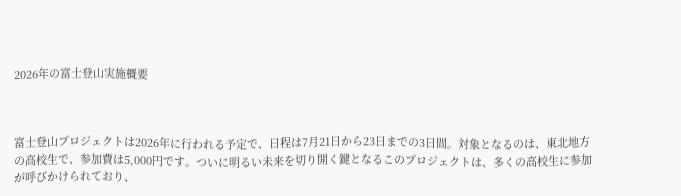2026年の富士登山実施概要



富士登山プロジェクトは2026年に行われる予定で、日程は7月21日から23日までの3日間。対象となるのは、東北地方の高校生で、参加費は5,000円です。ついに明るい未来を切り開く鍵となるこのプロジェクトは、多くの高校生に参加が呼びかけられており、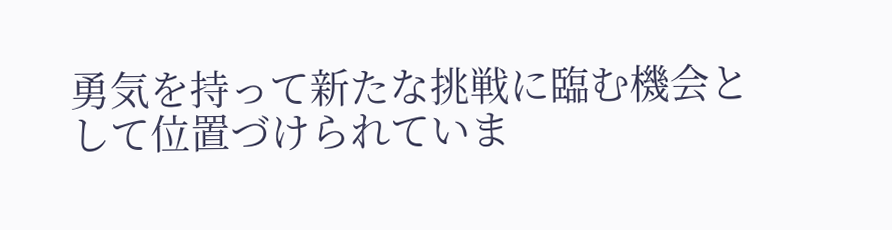勇気を持って新たな挑戦に臨む機会として位置づけられていま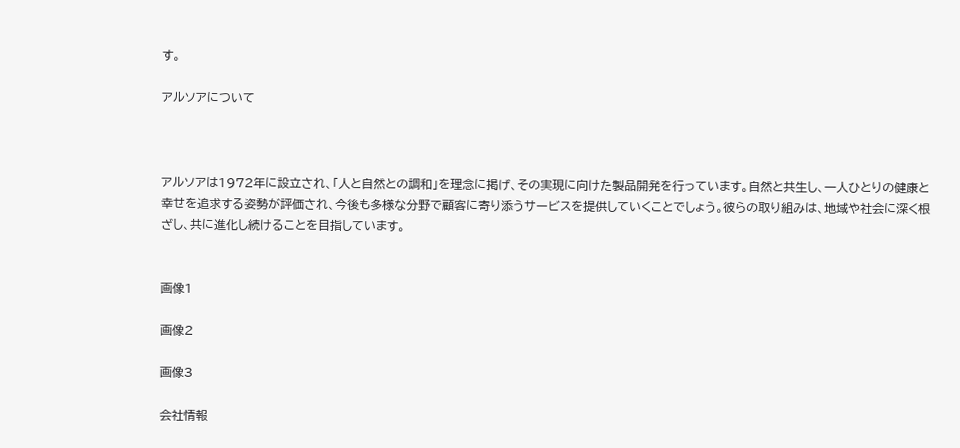す。

アルソアについて



アルソアは1972年に設立され、「人と自然との調和」を理念に掲げ、その実現に向けた製品開発を行っています。自然と共生し、一人ひとりの健康と幸せを追求する姿勢が評価され、今後も多様な分野で顧客に寄り添うサービスを提供していくことでしょう。彼らの取り組みは、地域や社会に深く根ざし、共に進化し続けることを目指しています。


画像1

画像2

画像3

会社情報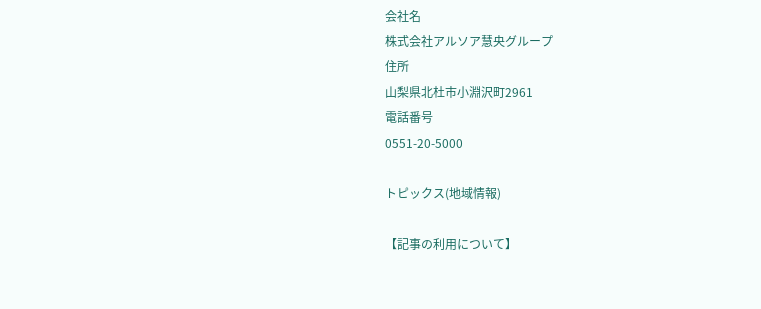会社名
株式会社アルソア慧央グループ
住所
山梨県北杜市小淵沢町2961
電話番号
0551-20-5000

トピックス(地域情報)

【記事の利用について】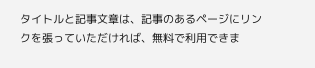タイトルと記事文章は、記事のあるページにリンクを張っていただければ、無料で利用できま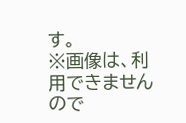す。
※画像は、利用できませんので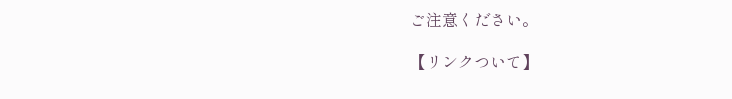ご注意ください。

【リンクついて】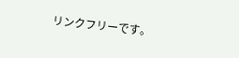リンクフリーです。